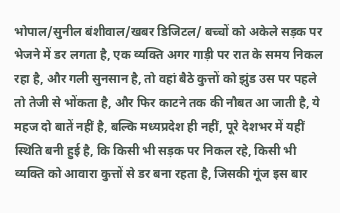भोपाल/सुनील बंशीवाल/खबर डिजिटल/ बच्चों को अकेले सड़क पर भेजने में डर लगता है, एक व्यक्ति अगर गाड़ी पर रात के समय निकल रहा है, और गली सुनसान है, तो वहां बैठे कुत्तों को झुंड उस पर पहले तो तेजी से भोंकता है, और फिर काटने तक की नौबत आ जाती है, ये महज दो बातें नहीं है, बल्कि मध्यप्रदेश ही नहीं, पूरे देशभर में यहीं स्थिति बनी हुई है, कि किसी भी सड़क पर निकल रहे, किसी भी व्यक्ति को आवारा कुत्तों से डर बना रहता है, जिसकी गूंज इस बार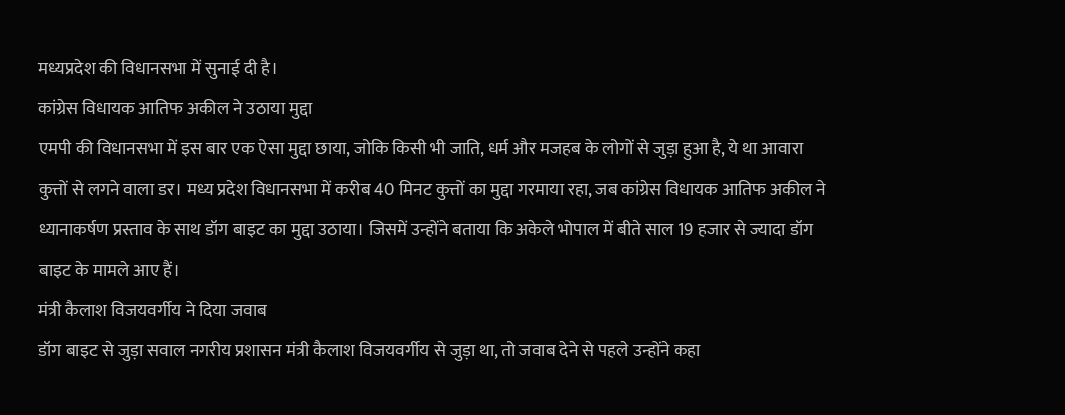मध्यप्रदेश की विधानसभा में सुनाई दी है।
कांग्रेस विधायक आतिफ अकील ने उठाया मुद्दा
एमपी की विधानसभा में इस बार एक ऐसा मुद्दा छाया, जोकि किसी भी जाति, धर्म और मजहब के लोगों से जुड़ा हुआ है, ये था आवारा कुत्तों से लगने वाला डर। मध्य प्रदेश विधानसभा में करीब 40 मिनट कुत्तों का मुद्दा गरमाया रहा, जब कांग्रेस विधायक आतिफ अकील ने ध्यानाकर्षण प्रस्ताव के साथ डॉग बाइट का मुद्दा उठाया। जिसमें उन्होंने बताया कि अकेले भोपाल में बीते साल 19 हजार से ज्यादा डॉग बाइट के मामले आए हैं।
मंत्री कैलाश विजयवर्गीय ने दिया जवाब
डॉग बाइट से जुड़ा सवाल नगरीय प्रशासन मंत्री कैलाश विजयवर्गीय से जुड़ा था, तो जवाब देने से पहले उन्होंने कहा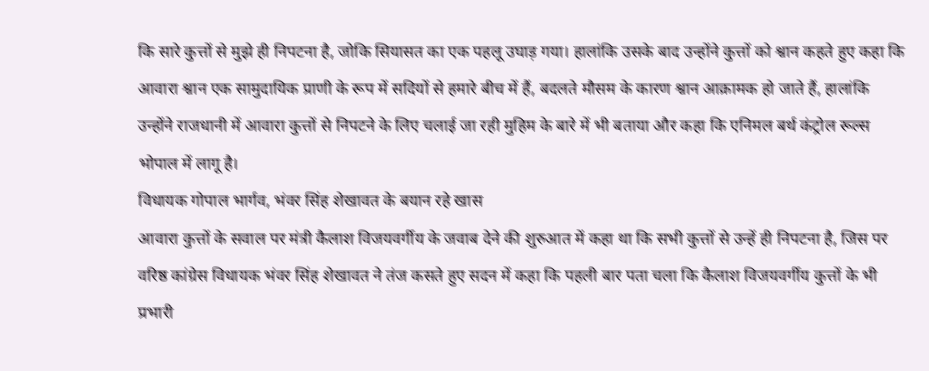कि सारे कुत्तों से मुझे ही निपटना है, जोकि सियासत का एक पहलू उघाड़ गया। हालांकि उसके बाद उन्होंने कुत्तों को श्वान कहते हुए कहा कि आवारा श्वान एक सामुदायिक प्राणी के रूप में सदियों से हमारे बीच में हैं, बदलते मौसम के कारण श्वान आक्रामक हो जाते हैं, हालांकि उन्होंने राजधानी में आवारा कुत्तों से निपटने के लिए चलाई जा रही मुहिम के बारे में भी बताया और कहा कि एनिमल बर्थ कंट्रोल रूल्स भोपाल में लागू है।
विधायक गोपाल भार्गव, भंवर सिंह शेखावत के बयान रहे खास
आवारा कुत्तों के सवाल पर मंत्री कैलाश विजयवर्गीय के जवाब देने की शुरुआत में कहा था कि सभी कुत्तों से उन्हें ही निपटना है, जिस पर वरिष्ठ कांग्रेस विधायक भंवर सिंह शेखावत ने तंज कसते हुए सदन में कहा कि पहली बार पता चला कि कैलाश विजयवर्गीय कुत्तों के भी प्रभारी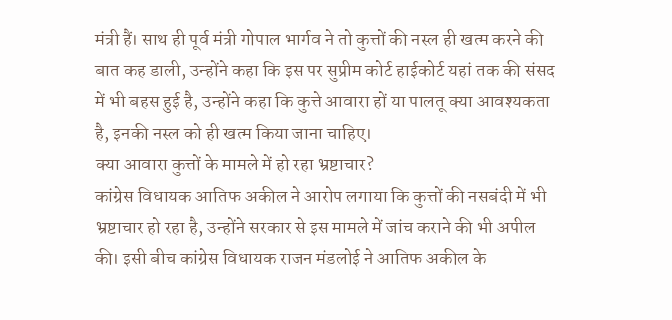मंत्री हैं। साथ ही पूर्व मंत्री गोपाल भार्गव ने तो कुत्तों की नस्ल ही खत्म करने की बात कह डाली, उन्होंने कहा कि इस पर सुप्रीम कोर्ट हाईकोर्ट यहां तक की संसद में भी बहस हुई है, उन्होंने कहा कि कुत्ते आवारा हों या पालतू क्या आवश्यकता है, इनकी नस्ल को ही खत्म किया जाना चाहिए।
क्या आवारा कुत्तों के मामले में हो रहा भ्रष्टाचार?
कांग्रेस विधायक आतिफ अकील ने आरोप लगाया कि कुत्तों की नसबंदी में भी भ्रष्टाचार हो रहा है, उन्होंने सरकार से इस मामले में जांच कराने की भी अपील की। इसी बीच कांग्रेस विधायक राजन मंडलोई ने आतिफ अकील के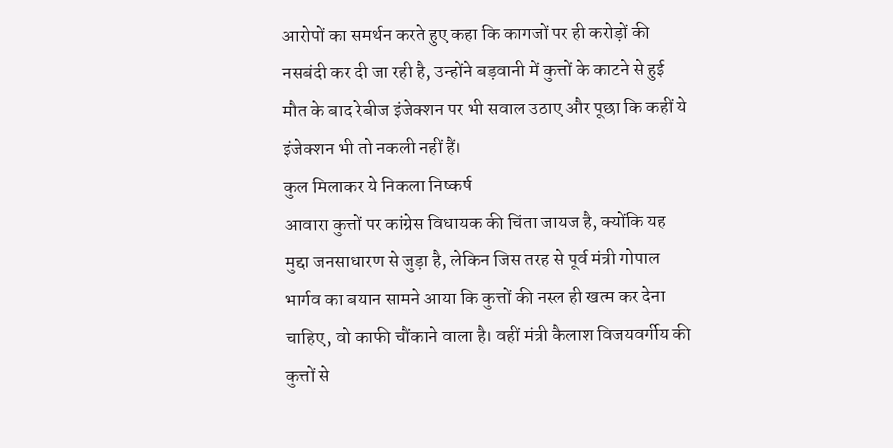आरोपों का समर्थन करते हुए कहा कि कागजों पर ही करोड़ों की नसबंदी कर दी जा रही है, उन्होंने बड़वानी में कुत्तों के काटने से हुई मौत के बाद रेबीज इंजेक्शन पर भी सवाल उठाए और पूछा कि कहीं ये इंजेक्शन भी तो नकली नहीं हैं।
कुल मिलाकर ये निकला निष्कर्ष
आवारा कुत्तों पर कांग्रेस विधायक की चिंता जायज है, क्योंकि यह मुद्दा जनसाधारण से जुड़ा है, लेकिन जिस तरह से पूर्व मंत्री गोपाल भार्गव का बयान सामने आया कि कुत्तों की नस्ल ही खत्म कर देना चाहिए, वो काफी चौंकाने वाला है। वहीं मंत्री कैलाश विजयवर्गीय की कुत्तों से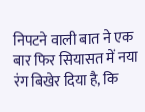निपटने वाली बात ने एक बार फिर सियासत में नया रंग बिखेर दिया है, कि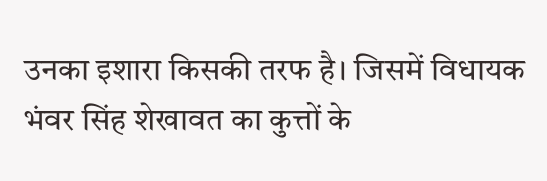उनका इशारा किसकी तरफ है। जिसमें विधायक भंवर सिंह शेखावत का कुत्तों के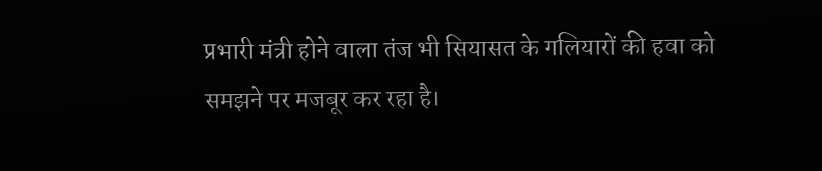प्रभारी मंत्री होने वाला तंज भी सियासत के गलियारों की हवा को समझने पर मजबूर कर रहा है।